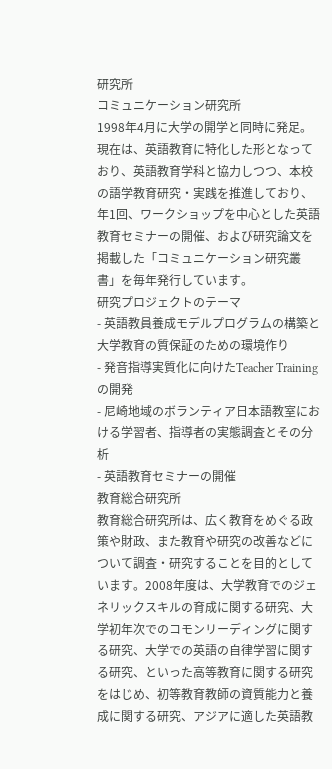研究所
コミュニケーション研究所
1998年4月に大学の開学と同時に発足。現在は、英語教育に特化した形となっており、英語教育学科と協力しつつ、本校の語学教育研究・実践を推進しており、年1回、ワークショップを中心とした英語教育セミナーの開催、および研究論文を掲載した「コミュニケーション研究叢書」を毎年発行しています。
研究プロジェクトのテーマ
- 英語教員養成モデルプログラムの構築と大学教育の質保証のための環境作り
- 発音指導実質化に向けたTeacher Trainingの開発
- 尼崎地域のボランティア日本語教室における学習者、指導者の実態調査とその分析
- 英語教育セミナーの開催
教育総合研究所
教育総合研究所は、広く教育をめぐる政策や財政、また教育や研究の改善などについて調査・研究することを目的としています。2008年度は、大学教育でのジェネリックスキルの育成に関する研究、大学初年次でのコモンリーディングに関する研究、大学での英語の自律学習に関する研究、といった高等教育に関する研究をはじめ、初等教育教師の資質能力と養成に関する研究、アジアに適した英語教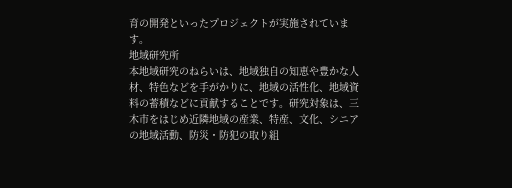育の開発といったプロジェクトが実施されています。
地域研究所
本地域研究のねらいは、地域独自の知恵や豊かな人材、特色などを手がかりに、地域の活性化、地域資料の蓄積などに貢献することです。研究対象は、三木市をはじめ近隣地域の産業、特産、文化、シニアの地域活動、防災・防犯の取り組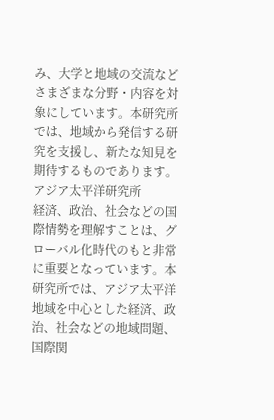み、大学と地域の交流などさまざまな分野・内容を対象にしています。本研究所では、地域から発信する研究を支援し、新たな知見を期待するものであります。
アジア太平洋研究所
経済、政治、社会などの国際情勢を理解すことは、グローバル化時代のもと非常に重要となっています。本研究所では、アジア太平洋地域を中心とした経済、政治、社会などの地域問題、国際関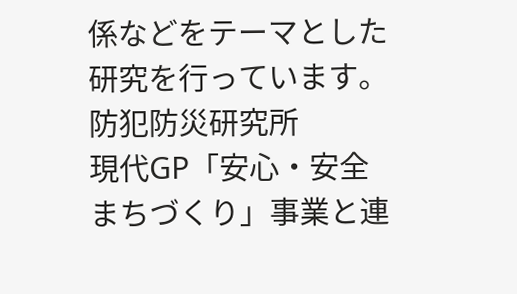係などをテーマとした研究を行っています。
防犯防災研究所
現代GP「安心・安全まちづくり」事業と連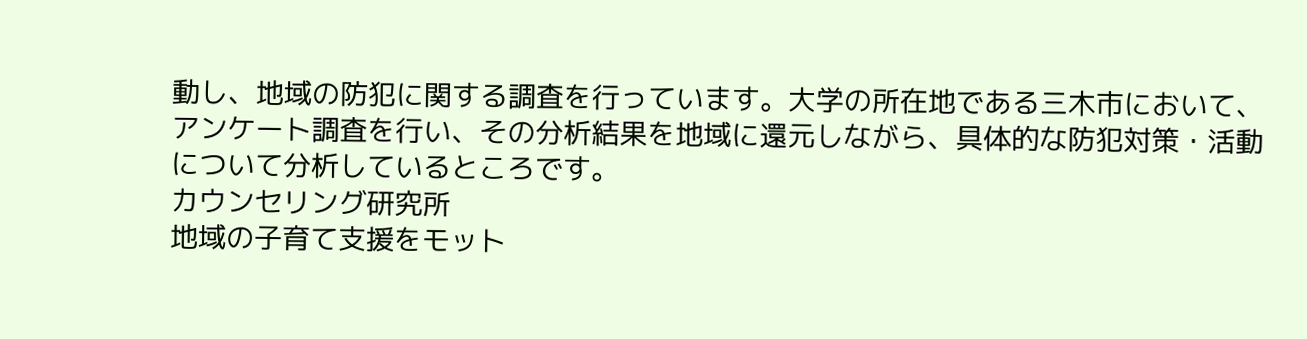動し、地域の防犯に関する調査を行っています。大学の所在地である三木市において、アンケート調査を行い、その分析結果を地域に還元しながら、具体的な防犯対策・活動について分析しているところです。
カウンセリング研究所
地域の子育て支援をモット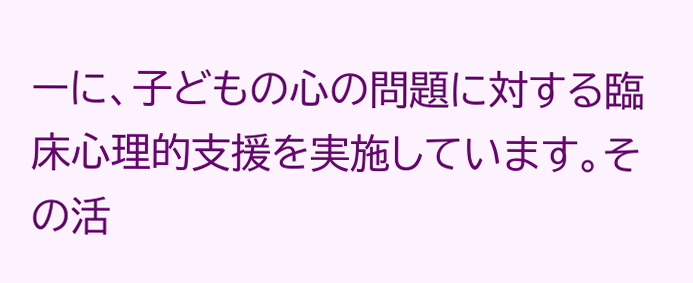ーに、子どもの心の問題に対する臨床心理的支援を実施しています。その活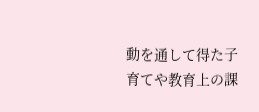動を通して得た子育てや教育上の課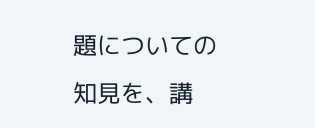題についての知見を、講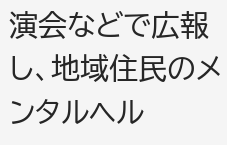演会などで広報し、地域住民のメンタルヘル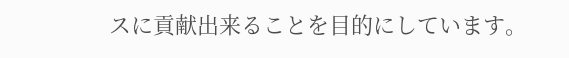スに貢献出来ることを目的にしています。